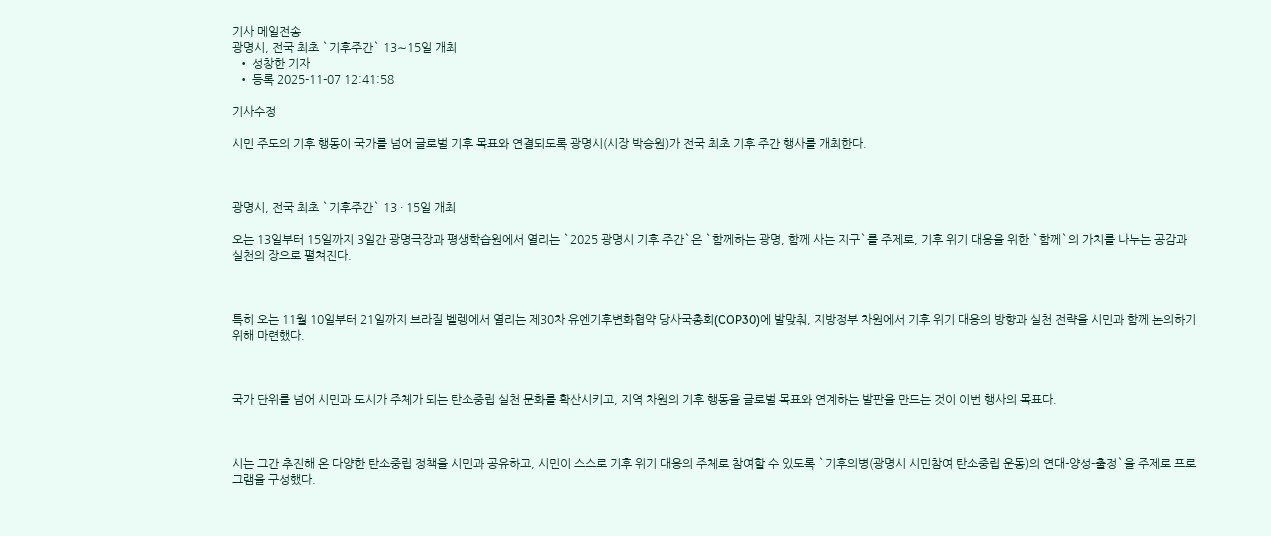기사 메일전송
광명시, 전국 최초 `기후주간` 13∼15일 개최
  • 성창한 기자
  • 등록 2025-11-07 12:41:58

기사수정

시민 주도의 기후 행동이 국가를 넘어 글로벌 기후 목표와 연결되도록 광명시(시장 박승원)가 전국 최초 기후 주간 행사를 개최한다.



광명시, 전국 최초 `기후주간` 13 · 15일 개최

오는 13일부터 15일까지 3일간 광명극장과 평생학습원에서 열리는 `2025 광명시 기후 주간`은 `함께하는 광명, 함께 사는 지구`를 주제로, 기후 위기 대응을 위한 `함께`의 가치를 나누는 공감과 실천의 장으로 펼쳐진다.



특히 오는 11월 10일부터 21일까지 브라질 벨렝에서 열리는 제30차 유엔기후변화협약 당사국총회(COP30)에 발맞춰, 지방정부 차원에서 기후 위기 대응의 방향과 실천 전략을 시민과 함께 논의하기 위해 마련했다.



국가 단위를 넘어 시민과 도시가 주체가 되는 탄소중립 실천 문화를 확산시키고, 지역 차원의 기후 행동을 글로벌 목표와 연계하는 발판을 만드는 것이 이번 행사의 목표다.



시는 그간 추진해 온 다양한 탄소중립 정책을 시민과 공유하고, 시민이 스스로 기후 위기 대응의 주체로 참여할 수 있도록 `기후의병(광명시 시민참여 탄소중립 운동)의 연대-양성-출정`을 주제로 프로그램을 구성했다.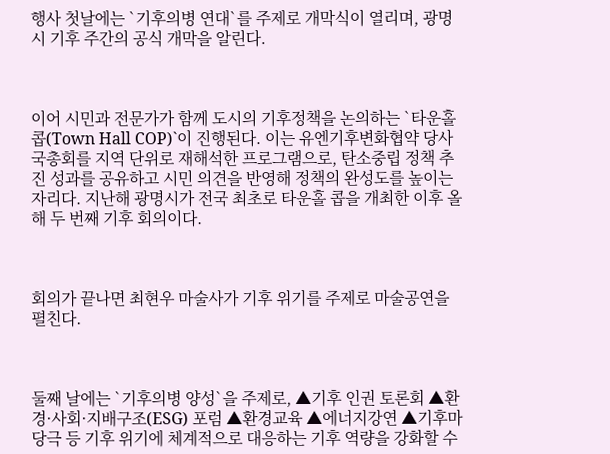행사 첫날에는 `기후의병 연대`를 주제로 개막식이 열리며, 광명시 기후 주간의 공식 개막을 알린다.



이어 시민과 전문가가 함께 도시의 기후정책을 논의하는 `타운홀 콥(Town Hall COP)`이 진행된다. 이는 유엔기후변화협약 당사국총회를 지역 단위로 재해석한 프로그램으로, 탄소중립 정책 추진 성과를 공유하고 시민 의견을 반영해 정책의 완성도를 높이는 자리다. 지난해 광명시가 전국 최초로 타운홀 콥을 개최한 이후 올해 두 번째 기후 회의이다.



회의가 끝나면 최현우 마술사가 기후 위기를 주제로 마술공연을 펼친다.



둘째 날에는 `기후의병 양성`을 주제로, ▲기후 인권 토론회 ▲환경·사회·지배구조(ESG) 포럼 ▲환경교육 ▲에너지강연 ▲기후마당극 등 기후 위기에 체계적으로 대응하는 기후 역량을 강화할 수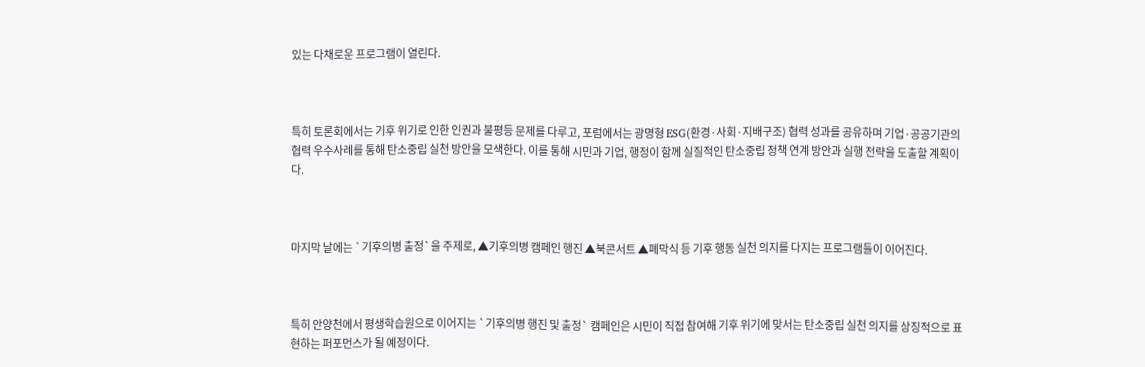있는 다채로운 프로그램이 열린다.



특히 토론회에서는 기후 위기로 인한 인권과 불평등 문제를 다루고, 포럼에서는 광명형 ESG(환경·사회·지배구조) 협력 성과를 공유하며 기업·공공기관의 협력 우수사례를 통해 탄소중립 실천 방안을 모색한다. 이를 통해 시민과 기업, 행정이 함께 실질적인 탄소중립 정책 연계 방안과 실행 전략을 도출할 계획이다.



마지막 날에는 `기후의병 출정`을 주제로, ▲기후의병 캠페인 행진 ▲북콘서트 ▲폐막식 등 기후 행동 실천 의지를 다지는 프로그램들이 이어진다.



특히 안양천에서 평생학습원으로 이어지는 `기후의병 행진 및 출정` 캠페인은 시민이 직접 참여해 기후 위기에 맞서는 탄소중립 실천 의지를 상징적으로 표현하는 퍼포먼스가 될 예정이다.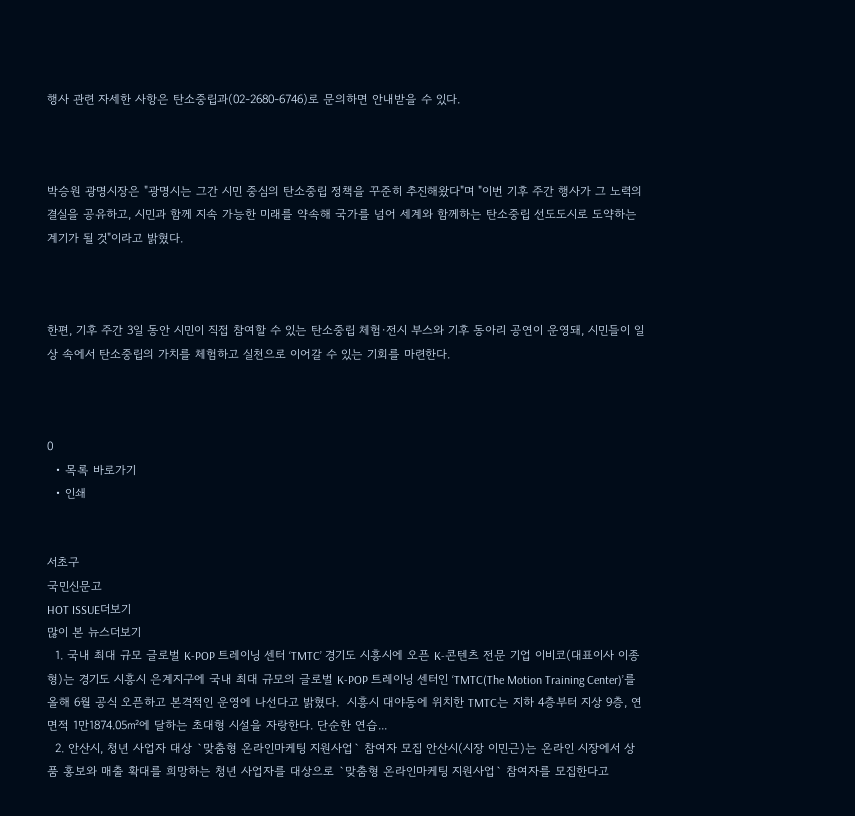행사 관련 자세한 사항은 탄소중립과(02-2680-6746)로 문의하면 안내받을 수 있다.



박승원 광명시장은 "광명시는 그간 시민 중심의 탄소중립 정책을 꾸준히 추진해왔다"며 "이번 기후 주간 행사가 그 노력의 결실을 공유하고, 시민과 함께 지속 가능한 미래를 약속해 국가를 넘어 세계와 함께하는 탄소중립 선도도시로 도약하는 계기가 될 것"이라고 밝혔다.



한편, 기후 주간 3일 동안 시민이 직접 참여할 수 있는 탄소중립 체험·전시 부스와 기후 동아리 공연이 운영돼, 시민들이 일상 속에서 탄소중립의 가치를 체험하고 실천으로 이어갈 수 있는 기회를 마련한다.



0
  • 목록 바로가기
  • 인쇄


서초구
국민신문고
HOT ISSUE더보기
많이 본 뉴스더보기
  1. 국내 최대 규모 글로벌 K-POP 트레이닝 센터 ‘TMTC’ 경기도 시흥시에 오픈 K-콘텐츠 전문 기업 이비코(대표이사 이종형)는 경기도 시흥시 은계지구에 국내 최대 규모의 글로벌 K-POP 트레이닝 센터인 ‘TMTC(The Motion Training Center)’를 올해 6월 공식 오픈하고 본격적인 운영에 나선다고 밝혔다.  시흥시 대야동에 위치한 TMTC는 지하 4층부터 지상 9층, 연면적 1만1874.05㎡에 달하는 초대형 시설을 자랑한다. 단순한 연습...
  2. 안산시, 청년 사업자 대상 `맞춤형 온라인마케팅 지원사업` 참여자 모집 안산시(시장 이민근)는 온라인 시장에서 상품 홍보와 매출 확대를 희망하는 청년 사업자를 대상으로 `맞춤형 온라인마케팅 지원사업` 참여자를 모집한다고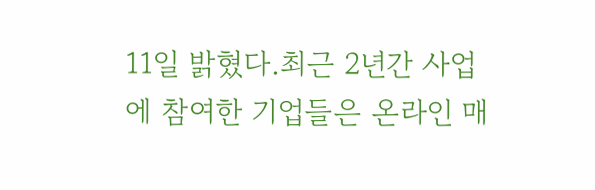11일 밝혔다.최근 2년간 사업에 참여한 기업들은 온라인 매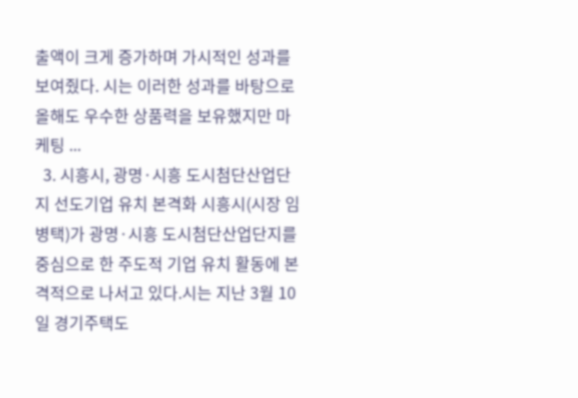출액이 크게 증가하며 가시적인 성과를 보여줬다. 시는 이러한 성과를 바탕으로 올해도 우수한 상품력을 보유했지만 마케팅 ...
  3. 시흥시, 광명·시흥 도시첨단산업단지 선도기업 유치 본격화 시흥시(시장 임병택)가 광명·시흥 도시첨단산업단지를 중심으로 한 주도적 기업 유치 활동에 본격적으로 나서고 있다.시는 지난 3월 10일 경기주택도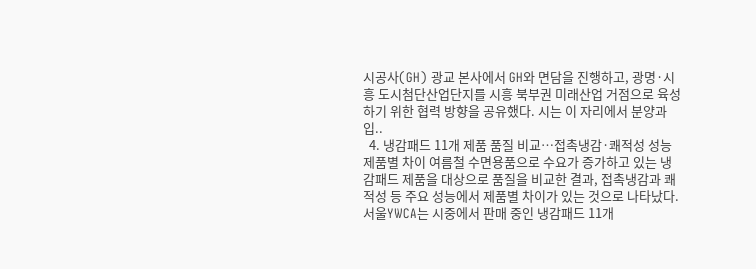시공사(GH) 광교 본사에서 GH와 면담을 진행하고, 광명·시흥 도시첨단산업단지를 시흥 북부권 미래산업 거점으로 육성하기 위한 협력 방향을 공유했다. 시는 이 자리에서 분양과 입..
  4. 냉감패드 11개 제품 품질 비교…접촉냉감·쾌적성 성능 제품별 차이 여름철 수면용품으로 수요가 증가하고 있는 냉감패드 제품을 대상으로 품질을 비교한 결과, 접촉냉감과 쾌적성 등 주요 성능에서 제품별 차이가 있는 것으로 나타났다.서울YWCA는 시중에서 판매 중인 냉감패드 11개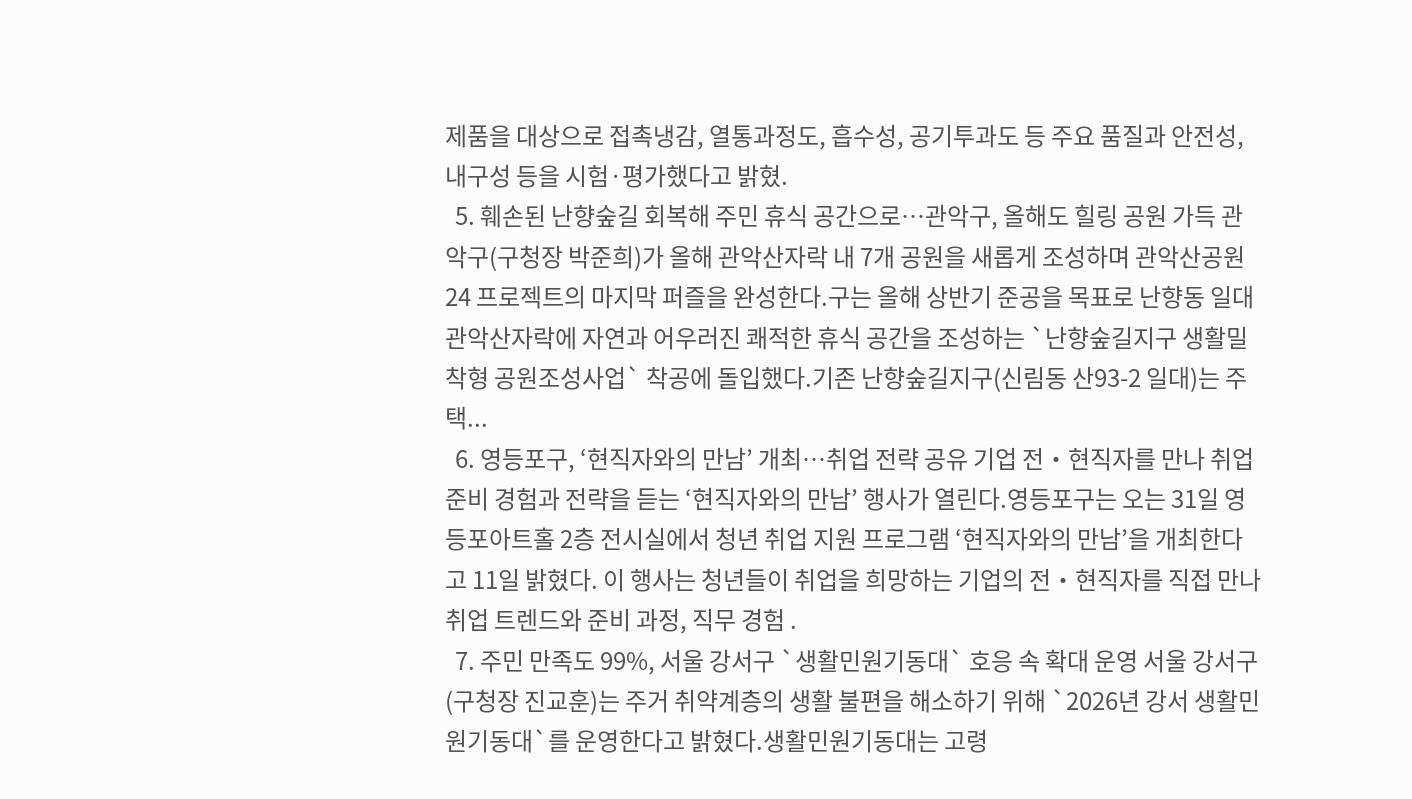제품을 대상으로 접촉냉감, 열통과정도, 흡수성, 공기투과도 등 주요 품질과 안전성, 내구성 등을 시험·평가했다고 밝혔.
  5. 훼손된 난향숲길 회복해 주민 휴식 공간으로…관악구, 올해도 힐링 공원 가득 관악구(구청장 박준희)가 올해 관악산자락 내 7개 공원을 새롭게 조성하며 관악산공원 24 프로젝트의 마지막 퍼즐을 완성한다.구는 올해 상반기 준공을 목표로 난향동 일대 관악산자락에 자연과 어우러진 쾌적한 휴식 공간을 조성하는 `난향숲길지구 생활밀착형 공원조성사업` 착공에 돌입했다.기존 난향숲길지구(신림동 산93-2 일대)는 주택...
  6. 영등포구, ‘현직자와의 만남’ 개최…취업 전략 공유 기업 전‧현직자를 만나 취업 준비 경험과 전략을 듣는 ‘현직자와의 만남’ 행사가 열린다.영등포구는 오는 31일 영등포아트홀 2층 전시실에서 청년 취업 지원 프로그램 ‘현직자와의 만남’을 개최한다고 11일 밝혔다. 이 행사는 청년들이 취업을 희망하는 기업의 전‧현직자를 직접 만나 취업 트렌드와 준비 과정, 직무 경험 .
  7. 주민 만족도 99%, 서울 강서구 `생활민원기동대` 호응 속 확대 운영 서울 강서구(구청장 진교훈)는 주거 취약계층의 생활 불편을 해소하기 위해 `2026년 강서 생활민원기동대`를 운영한다고 밝혔다.생활민원기동대는 고령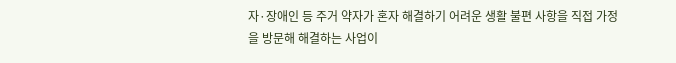자·장애인 등 주거 약자가 혼자 해결하기 어려운 생활 불편 사항을 직접 가정을 방문해 해결하는 사업이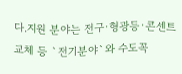다.지원 분야는 전구·형광등·콘센트 교체 등 `전기분야`와 수도꼭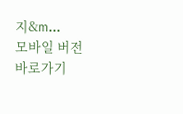지&m...
모바일 버전 바로가기